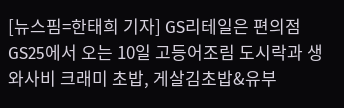[뉴스핌=한태희 기자] GS리테일은 편의점 GS25에서 오는 10일 고등어조림 도시락과 생와사비 크래미 초밥, 게살김초밥&유부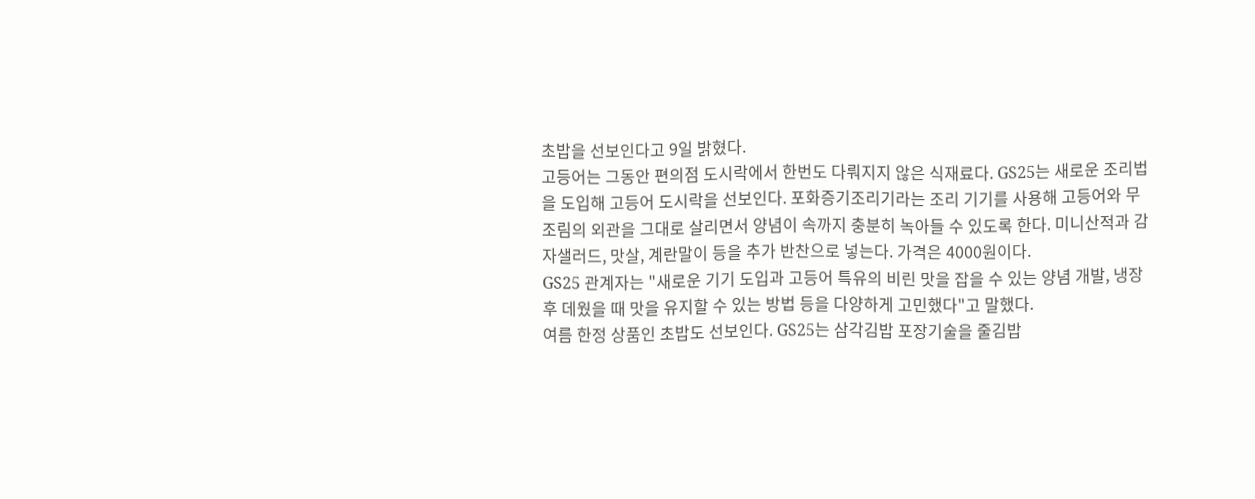초밥을 선보인다고 9일 밝혔다.
고등어는 그동안 편의점 도시락에서 한번도 다뤄지지 않은 식재료다. GS25는 새로운 조리법을 도입해 고등어 도시락을 선보인다. 포화증기조리기라는 조리 기기를 사용해 고등어와 무조림의 외관을 그대로 살리면서 양념이 속까지 충분히 녹아들 수 있도록 한다. 미니산적과 감자샐러드, 맛살, 계란말이 등을 추가 반찬으로 넣는다. 가격은 4000원이다.
GS25 관계자는 "새로운 기기 도입과 고등어 특유의 비린 맛을 잡을 수 있는 양념 개발, 냉장 후 데웠을 때 맛을 유지할 수 있는 방법 등을 다양하게 고민했다"고 말했다.
여름 한정 상품인 초밥도 선보인다. GS25는 삼각김밥 포장기술을 줄김밥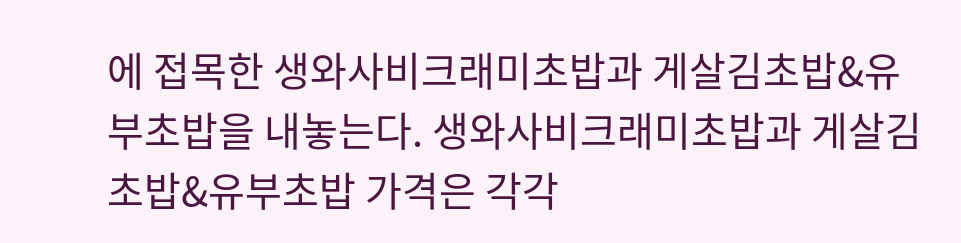에 접목한 생와사비크래미초밥과 게살김초밥&유부초밥을 내놓는다. 생와사비크래미초밥과 게살김초밥&유부초밥 가격은 각각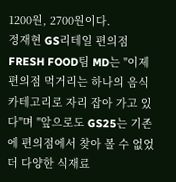1200원, 2700원이다.
정재현 GS리테일 편의점 FRESH FOOD팀 MD는 "이제 편의점 먹거리는 하나의 음식 카테고리로 자리 잡아 가고 있다"며 "앞으로도 GS25는 기존에 편의점에서 찾아 볼 수 없었더 다양한 식재료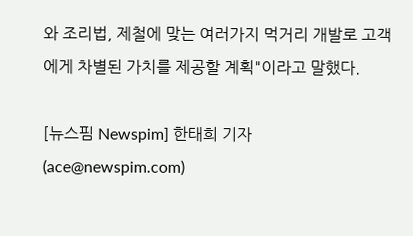와 조리법, 제철에 맞는 여러가지 먹거리 개발로 고객에게 차별된 가치를 제공할 계획"이라고 말했다.

[뉴스핌 Newspim] 한태희 기자 (ace@newspim.com)